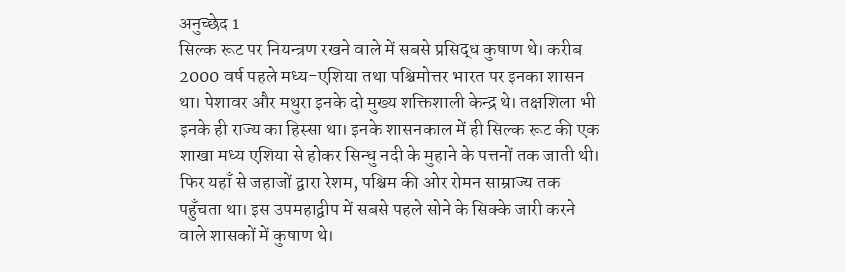अनुच्छेद 1
सिल्क रूट पर नियन्त्रण रखने वाले में सबसे प्रसिद्ध कुषाण थे। करीब 2000 वर्ष पहले मध्य-एशिया तथा पश्चिमोत्तर भारत पर इनका शासन था। पेशावर और मथुरा इनके दो मुख्य शक्तिशाली केन्द्र थे। तक्षशिला भी इनके ही राज्य का हिस्सा था। इनके शासनकाल में ही सिल्क रूट की एक शाखा मध्य एशिया से होकर सिन्धु नदी के मुहाने के पत्तनों तक जाती थी। फिर यहाँ से जहाजों द्वारा रेशम, पश्चिम की ओर रोमन साम्राज्य तक पहुँचता था। इस उपमहाद्वीप में सबसे पहले सोने के सिक्के जारी करने वाले शासकों में कुषाण थे।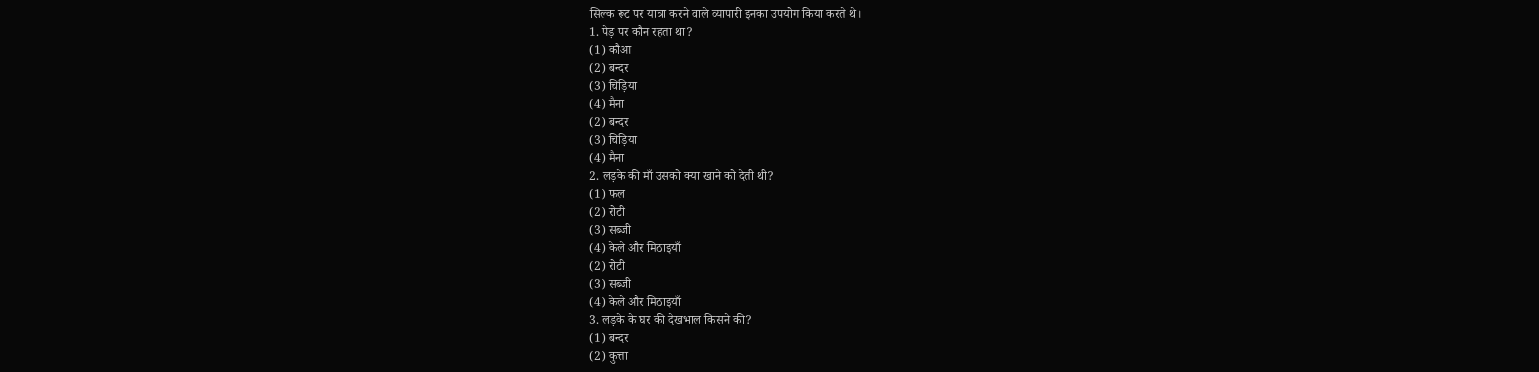सिल्क रूट पर यात्रा करने वाले व्यापारी इनका उपयोग किया करते थे।
1. पेड़ पर कौन रहता था?
(1) कौआ
(2) बन्दर
(3) चिड़िया
(4) मैना
(2) बन्दर
(3) चिड़िया
(4) मैना
2. लड़के की माँ उसको क्या खाने को देती थी?
(1) फल
(2) रोटी
(3) सब्जी
(4) केले और मिठाइयाँ
(2) रोटी
(3) सब्जी
(4) केले और मिठाइयाँ
3. लड़के के घर की देखभाल किसने की?
(1) बन्दर
(2) कुत्ता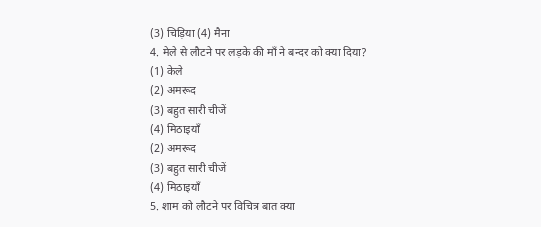(3) चिड़िया (4) मैना
4. मेले से लौटने पर लड़के की माँ ने बन्दर को क्या दिया?
(1) केले
(2) अमरूद
(3) बहुत सारी चीजें
(4) मिठाइयाँ
(2) अमरूद
(3) बहुत सारी चीजें
(4) मिठाइयाँ
5. शाम को लौटने पर विचित्र बात क्या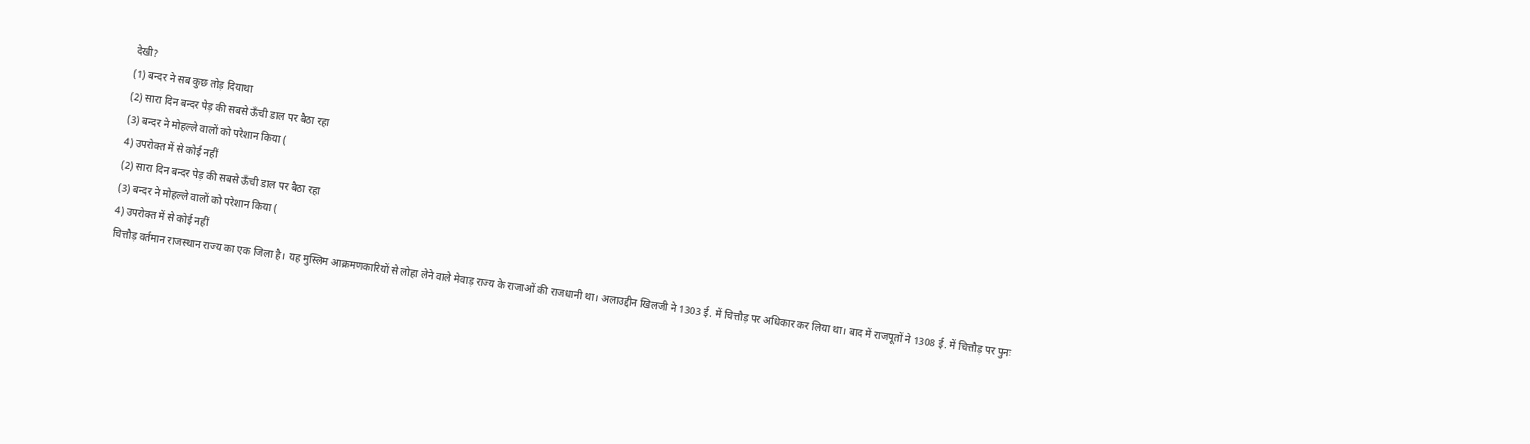देखी?
(1) बन्दर ने सब कुछ तोड़ दियाथा
(2) सारा दिन बन्दर पेड़ की सबसे ऊँची डाल पर बैठा रहा
(3) बन्दर ने मोहल्ले वालों को परेशान किया (
4) उपरोक्त में से कोई नहीं
(2) सारा दिन बन्दर पेड़ की सबसे ऊँची डाल पर बैठा रहा
(3) बन्दर ने मोहल्ले वालों को परेशान किया (
4) उपरोक्त में से कोई नहीं
चित्तौड़ वर्तमान राजस्थान राज्य का एक जिला है। यह मुस्लिम आक्रमणकारियों से लोहा लेने वाले मेवाड़ राज्य के राजाओं की राजधानी था। अलाउद्दीन खिलजी ने 1303 ई. में चित्तौड़ पर अधिकार कर लिया था। बाद में राजपूतों ने 1308 ई. में चित्तौड़ पर पुनः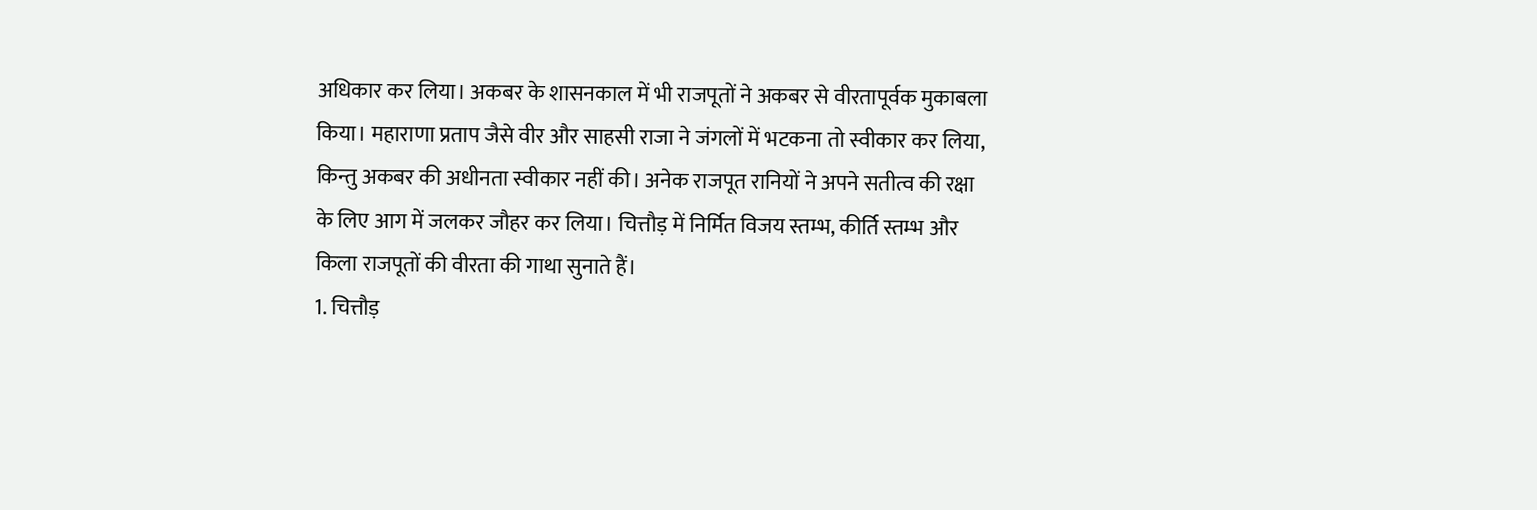अधिकार कर लिया। अकबर के शासनकाल में भी राजपूतों ने अकबर से वीरतापूर्वक मुकाबला किया। महाराणा प्रताप जैसे वीर और साहसी राजा ने जंगलों में भटकना तो स्वीकार कर लिया, किन्तु अकबर की अधीनता स्वीकार नहीं की। अनेक राजपूत रानियों ने अपने सतीत्व की रक्षा के लिए आग में जलकर जौहर कर लिया। चित्तौड़ में निर्मित विजय स्तम्भ, कीर्ति स्तम्भ और किला राजपूतों की वीरता की गाथा सुनाते हैं।
1. चित्तौड़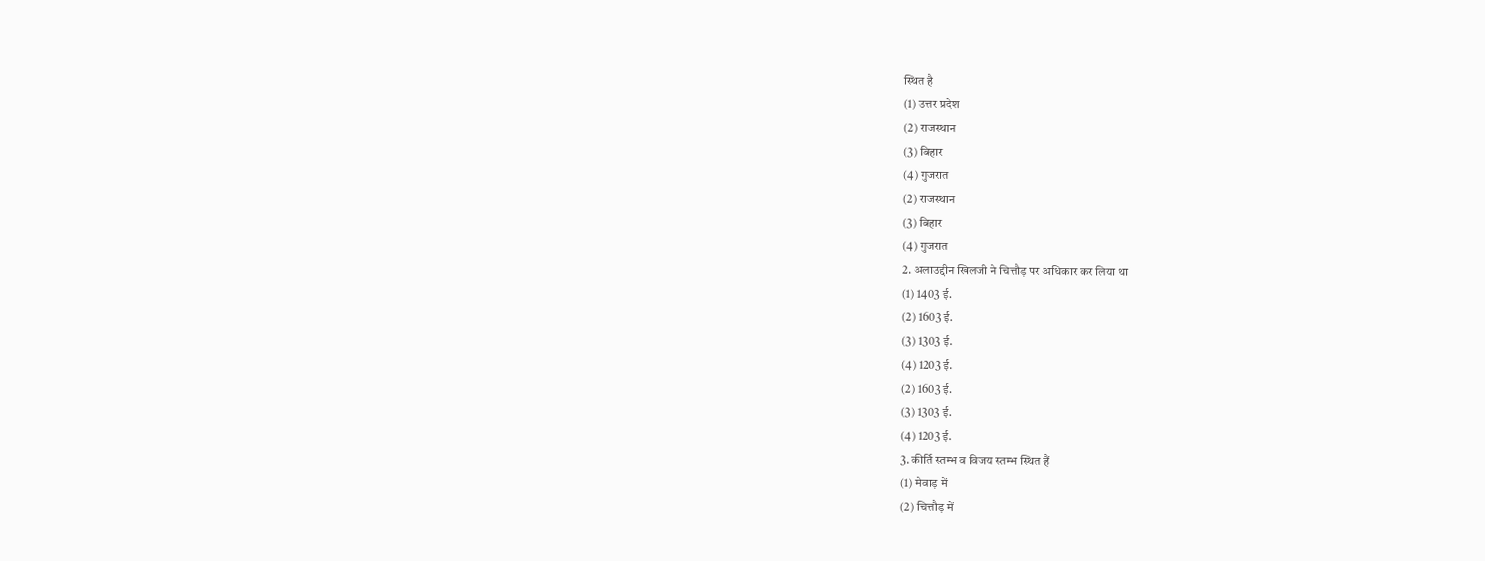स्थित है
(1) उत्तर प्रदेश
(2) राजस्थान
(3) बिहार
(4) गुजरात
(2) राजस्थान
(3) बिहार
(4) गुजरात
2. अलाउद्दीन खिलजी ने चित्तौड़ पर अधिकार कर लिया था
(1) 1403 ई.
(2) 1603 ई.
(3) 1303 ई.
(4) 1203 ई.
(2) 1603 ई.
(3) 1303 ई.
(4) 1203 ई.
3. कीर्ति स्तम्भ व विजय स्तम्भ स्थित हैं
(1) मेवाड़ में
(2) चित्तौड़ में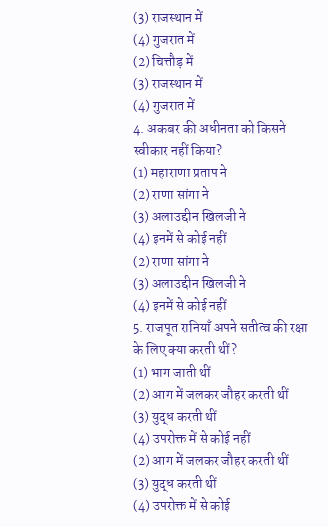(3) राजस्थान में
(4) गुजरात में
(2) चित्तौड़ में
(3) राजस्थान में
(4) गुजरात में
4. अकबर की अधीनता को किसने स्वीकार नहीं किया?
(1) महाराणा प्रताप ने
(2) राणा सांगा ने
(3) अलाउद्दीन खिलजी ने
(4) इनमें से कोई नहीं
(2) राणा सांगा ने
(3) अलाउद्दीन खिलजी ने
(4) इनमें से कोई नहीं
5. राजपूत रानियाँ अपने सतीत्व की रक्षा के लिए क्या करती थीं?
(1) भाग जाती थीं
(2) आग में जलकर जौहर करती थीं
(3) युद्ध करती थीं
(4) उपरोक्त में से कोई नहीं
(2) आग में जलकर जौहर करती थीं
(3) युद्ध करती थीं
(4) उपरोक्त में से कोई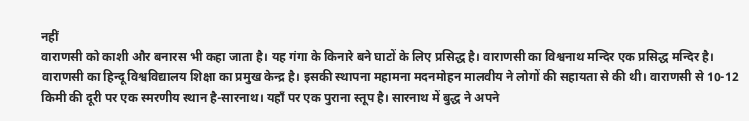नहीं
वाराणसी को काशी और बनारस भी कहा जाता है। यह गंगा के किनारे बने घाटों के लिए प्रसिद्ध है। वाराणसी का विश्वनाथ मन्दिर एक प्रसिद्ध मन्दिर है। वाराणसी का हिन्दू विश्वविद्यालय शिक्षा का प्रमुख केन्द्र है। इसकी स्थापना महामना मदनमोहन मालवीय ने लोगों की सहायता से की थी। वाराणसी से 10-12 किमी की दूरी पर एक स्मरणीय स्थान है-सारनाथ। यहाँ पर एक पुराना स्तूप है। सारनाथ में बुद्ध ने अपने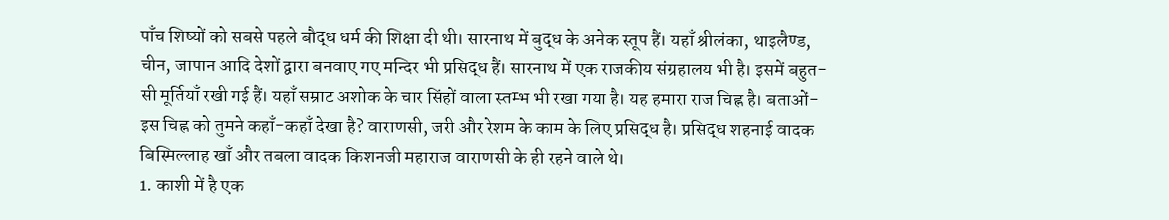पाँच शिष्यों को सबसे पहले बौद्ध धर्म की शिक्षा दी थी। सारनाथ में बुद्ध के अनेक स्तूप हैं। यहाँ श्रीलंका, थाइलैण्ड, चीन, जापान आदि देशों द्वारा बनवाए गए मन्दिर भी प्रसिद्ध हैं। सारनाथ में एक राजकीय संग्रहालय भी है। इसमें बहुत-सी मूर्तियाँ रखी गई हैं। यहाँ सम्राट अशोक के चार सिंहों वाला स्तम्भ भी रखा गया है। यह हमारा राज चिह्न है। बताओं-इस चिह्न को तुमने कहाँ-कहाँ देखा है? वाराणसी, जरी और रेशम के काम के लिए प्रसिद्ध है। प्रसिद्ध शहनाई वादक बिस्मिल्लाह खाँ और तबला वादक किशनजी महाराज वाराणसी के ही रहने वाले थे।
1. काशी में है एक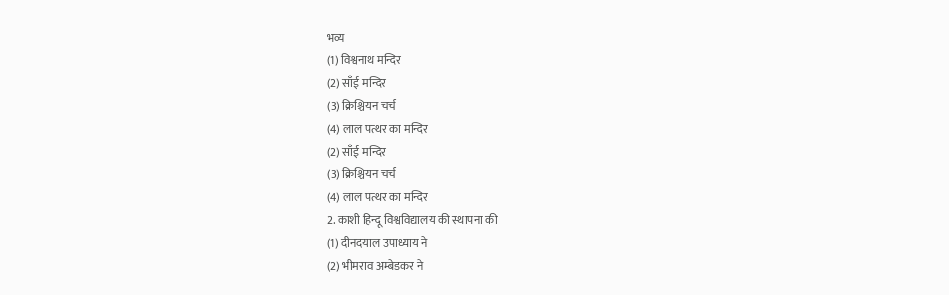भव्य
(1) विश्वनाथ मन्दिर
(2) साँई मन्दिर
(3) क्रिश्चियन चर्च
(4) लाल पत्थर का मन्दिर
(2) साँई मन्दिर
(3) क्रिश्चियन चर्च
(4) लाल पत्थर का मन्दिर
2. काशी हिन्दू विश्वविद्यालय की स्थापना की
(1) दीनदयाल उपाध्याय ने
(2) भीमराव अम्बेडकर ने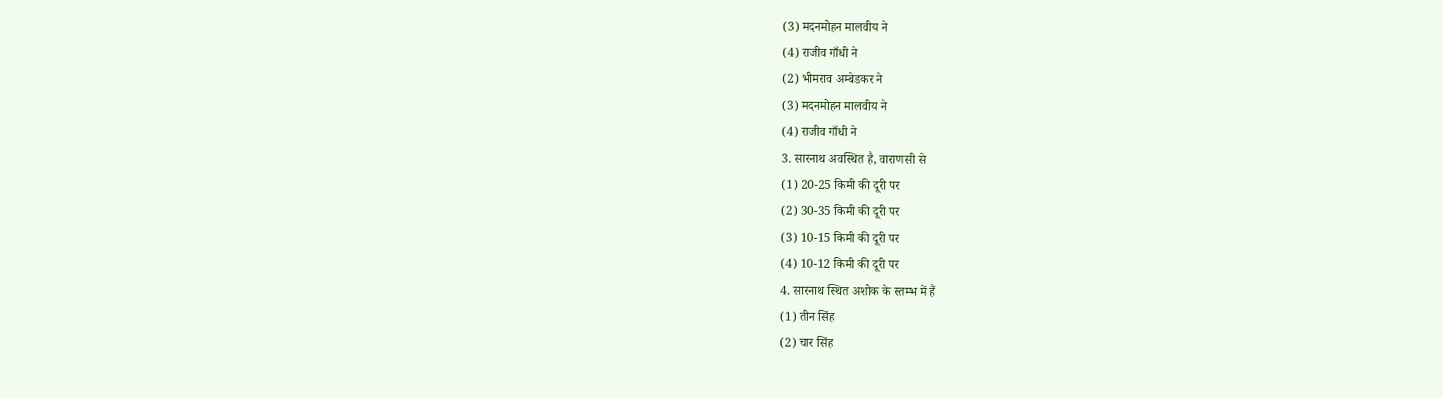(3) मदनमोहन मालवीय ने
(4) राजीव गाँधी ने
(2) भीमराव अम्बेडकर ने
(3) मदनमोहन मालवीय ने
(4) राजीव गाँधी ने
3. सारनाथ अवस्थित है, वाराणसी से
(1) 20-25 किमी की दूरी पर
(2) 30-35 किमी की दूरी पर
(3) 10-15 किमी की दूरी पर
(4) 10-12 किमी की दूरी पर
4. सारनाथ स्थित अशोक के स्तम्भ में हैं
(1) तीन सिंह
(2) चार सिंह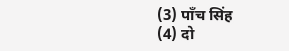(3) पाँच सिंह
(4) दो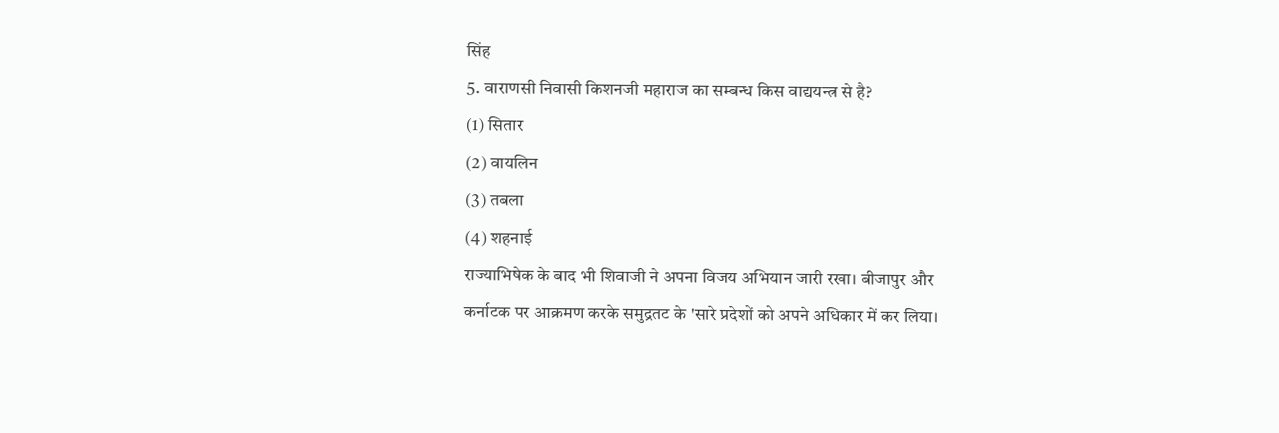सिंह
5. वाराणसी निवासी किशनजी महाराज का सम्बन्ध किस वाद्ययन्त्र से है?
(1) सितार
(2) वायलिन
(3) तबला
(4) शहनाई
राज्याभिषेक के बाद भी शिवाजी ने अपना विजय अभियान जारी रखा। बीजापुर और कर्नाटक पर आक्रमण करके समुद्रतट के 'सारे प्रदेशों को अपने अधिकार में कर लिया।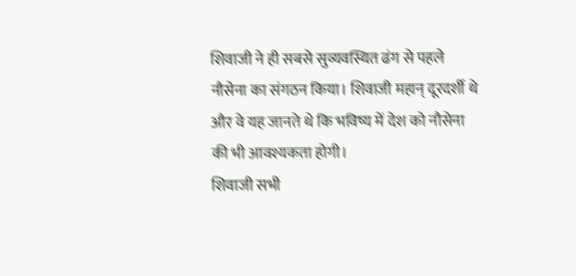शिवाजी ने ही सबसे सुव्यवस्थित ढंग से पहले नौसेना का संगठन किया। शिवाजी महान् दूरदर्शी थे और वे यह जानते थे कि भविष्य में देश को नौसेना की भी आवश्यकता होगी।
शिवाजी सभी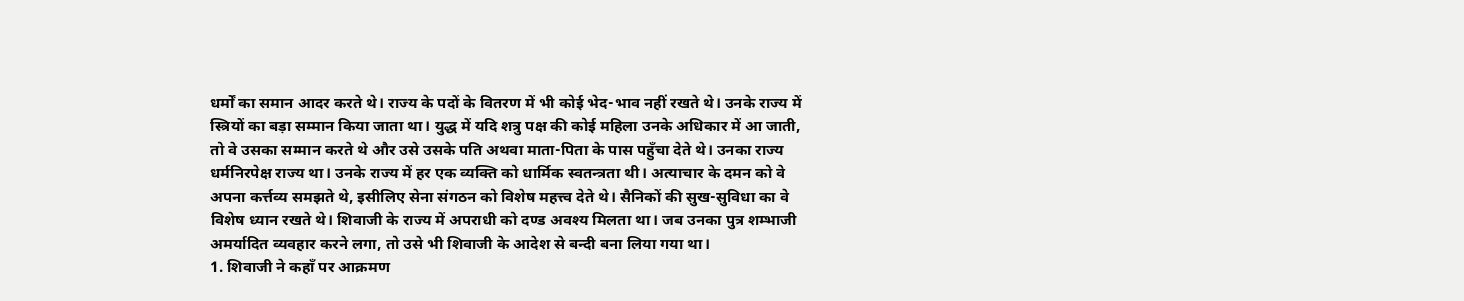धर्मों का समान आदर करते थे। राज्य के पदों के वितरण में भी कोई भेद-भाव नहीं रखते थे। उनके राज्य में स्त्रियों का बड़ा सम्मान किया जाता था। युद्ध में यदि शत्रु पक्ष की कोई महिला उनके अधिकार में आ जाती, तो वे उसका सम्मान करते थे और उसे उसके पति अथवा माता-पिता के पास पहुँचा देते थे। उनका राज्य धर्मनिरपेक्ष राज्य था। उनके राज्य में हर एक व्यक्ति को धार्मिक स्वतन्त्रता थी। अत्याचार के दमन को वे अपना कर्त्तव्य समझते थे, इसीलिए सेना संगठन को विशेष महत्त्व देते थे। सैनिकों की सुख-सुविधा का वे विशेष ध्यान रखते थे। शिवाजी के राज्य में अपराधी को दण्ड अवश्य मिलता था। जब उनका पुत्र शम्भाजी अमर्यादित व्यवहार करने लगा, तो उसे भी शिवाजी के आदेश से बन्दी बना लिया गया था।
1. शिवाजी ने कहाँ पर आक्रमण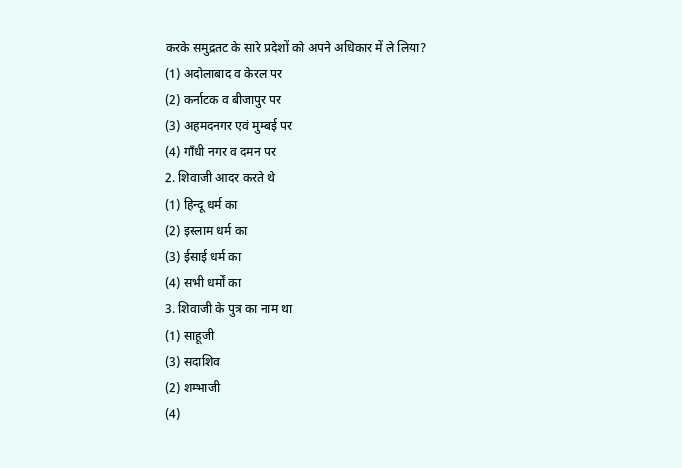करके समुद्रतट के सारे प्रदेशों को अपने अधिकार में ले लिया?
(1) अदोलाबाद व केरल पर
(2) कर्नाटक व बीजापुर पर
(3) अहमदनगर एवं मुम्बई पर
(4) गाँधी नगर व दमन पर
2. शिवाजी आदर करते थे
(1) हिन्दू धर्म का
(2) इस्लाम धर्म का
(3) ईसाई धर्म का
(4) सभी धर्मों का
3. शिवाजी के पुत्र का नाम था
(1) साहूजी
(3) सदाशिव
(2) शम्भाजी
(4)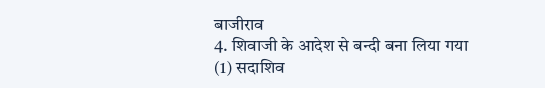बाजीराव
4. शिवाजी के आदेश से बन्दी बना लिया गया
(1) सदाशिव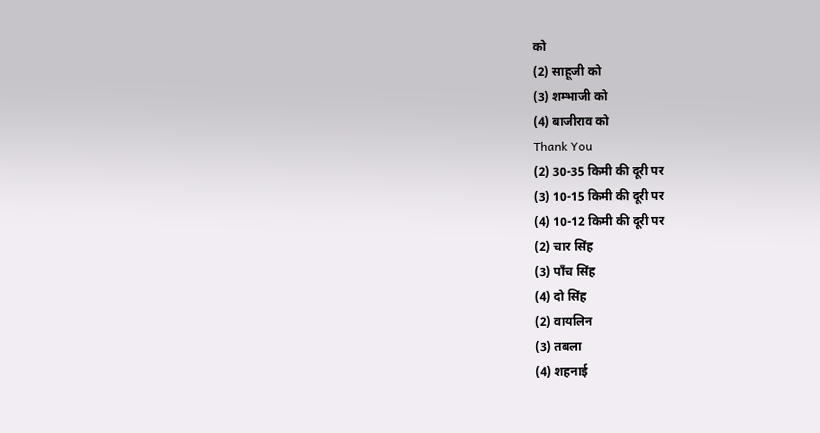को
(2) साहूजी को
(3) शम्भाजी को
(4) बाजीराव को
Thank You
(2) 30-35 किमी की दूरी पर
(3) 10-15 किमी की दूरी पर
(4) 10-12 किमी की दूरी पर
(2) चार सिंह
(3) पाँच सिंह
(4) दो सिंह
(2) वायलिन
(3) तबला
(4) शहनाई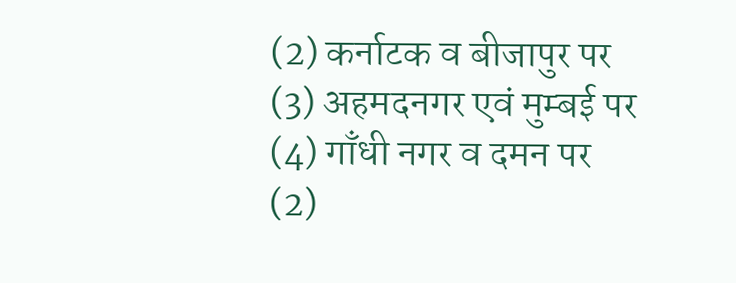(2) कर्नाटक व बीजापुर पर
(3) अहमदनगर एवं मुम्बई पर
(4) गाँधी नगर व दमन पर
(2)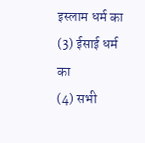इस्लाम धर्म का
(3) ईसाई धर्म का
(4) सभी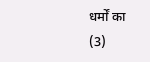धर्मों का
(3)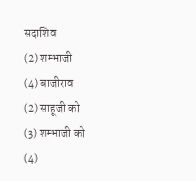सदाशिव
(2) शम्भाजी
(4) बाजीराव
(2) साहूजी को
(3) शम्भाजी को
(4)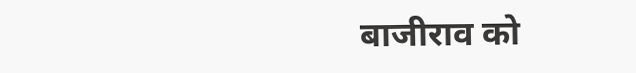बाजीराव को